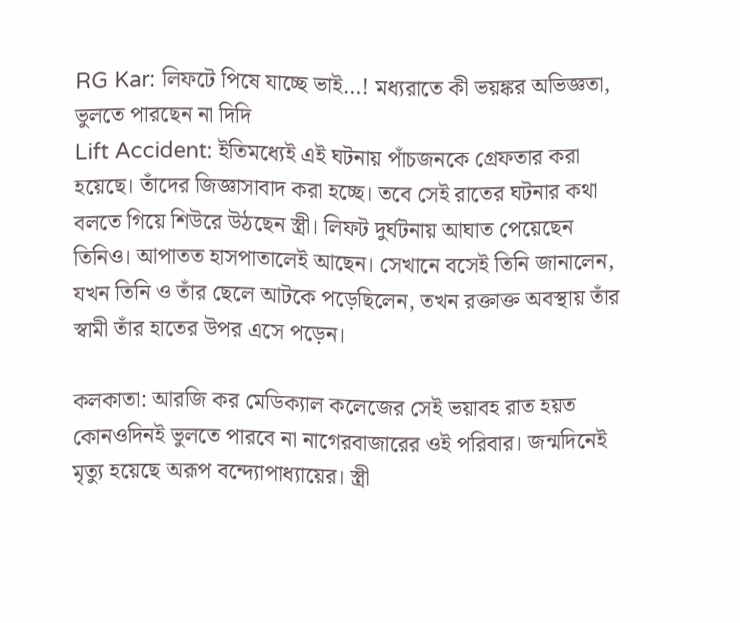RG Kar: লিফটে পিষে যাচ্ছে ভাই…! মধ্যরাতে কী ভয়ঙ্কর অভিজ্ঞতা, ভুলতে পারছেন না দিদি
Lift Accident: ইতিমধ্যেই এই ঘটনায় পাঁচজনকে গ্রেফতার করা হয়েছে। তাঁদের জিজ্ঞাসাবাদ করা হচ্ছে। তবে সেই রাতের ঘটনার কথা বলতে গিয়ে শিউরে উঠছেন স্ত্রী। লিফট দুর্ঘটনায় আঘাত পেয়েছেন তিনিও। আপাতত হাসপাতালেই আছেন। সেখানে বসেই তিনি জানালেন, যখন তিনি ও তাঁর ছেলে আটকে পড়েছিলেন, তখন রক্তাক্ত অবস্থায় তাঁর স্বামী তাঁর হাতের উপর এসে পড়েন।

কলকাতা: আরজি কর মেডিক্যাল কলেজের সেই ভয়াবহ রাত হয়ত কোনওদিনই ভুলতে পারবে না নাগেরবাজারের ওই পরিবার। জন্মদিনেই মৃত্যু হয়েছে অরূপ বন্দ্যোপাধ্যায়ের। স্ত্রী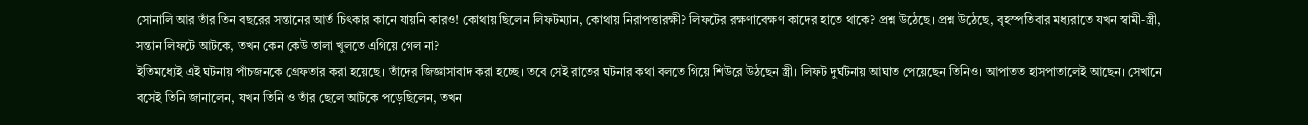সোনালি আর তাঁর তিন বছরের সন্তানের আর্ত চিৎকার কানে যায়নি কারও! কোথায় ছিলেন লিফটম্যান, কোথায় নিরাপত্তারক্ষী? লিফটের রক্ষণাবেক্ষণ কাদের হাতে থাকে? প্রশ্ন উঠেছে। প্রশ্ন উঠেছে, বৃহস্পতিবার মধ্যরাতে যখন স্বামী-স্ত্রী, সন্তান লিফটে আটকে, তখন কেন কেউ তালা খুলতে এগিয়ে গেল না?
ইতিমধ্যেই এই ঘটনায় পাঁচজনকে গ্রেফতার করা হয়েছে। তাঁদের জিজ্ঞাসাবাদ করা হচ্ছে। তবে সেই রাতের ঘটনার কথা বলতে গিয়ে শিউরে উঠছেন স্ত্রী। লিফট দুর্ঘটনায় আঘাত পেয়েছেন তিনিও। আপাতত হাসপাতালেই আছেন। সেখানে বসেই তিনি জানালেন, যখন তিনি ও তাঁর ছেলে আটকে পড়েছিলেন, তখন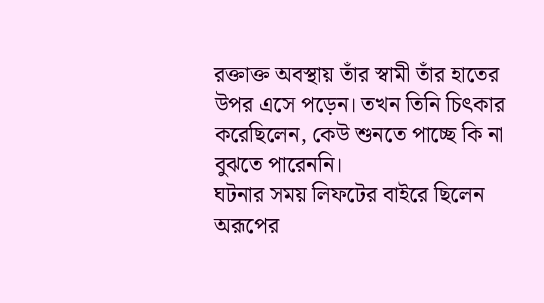রক্তাক্ত অবস্থায় তাঁর স্বামী তাঁর হাতের উপর এসে পড়েন। তখন তিনি চিৎকার করেছিলেন, কেউ শুনতে পাচ্ছে কি না বুঝতে পারেননি।
ঘটনার সময় লিফটের বাইরে ছিলেন অরূপের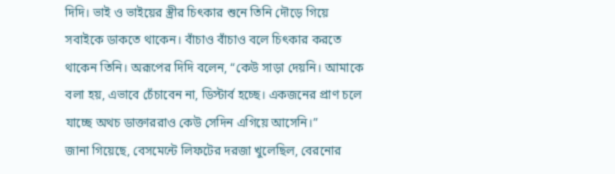দিদি। ভাই ও ভাইয়ের স্ত্রীর চিৎকার শুনে তিনি দৌড়ে গিয়ে সবাইকে ডাকতে থাকেন। বাঁচাও বাঁচাও বলে চিৎকার করতে থাকেন তিনি। অরূপের দিদি বলেন, “কেউ সাড়া দেয়নি। আমাকে বলা হয়, এভাবে চেঁচাবেন না, ডিস্টার্ব হচ্ছে। একজনের প্রাণ চলে যাচ্ছে অথচ ডাক্তাররাও কেউ সেদিন এগিয়ে আসেনি।”
জানা গিয়েছে, বেসমেন্টে লিফটের দরজা খুলেছিল, বেরনোর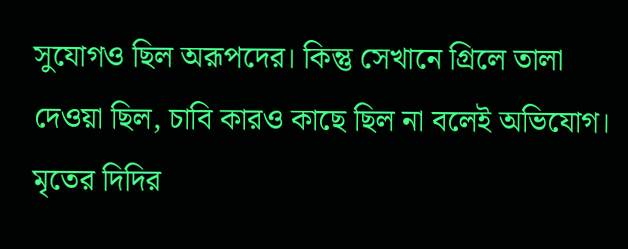সুযোগও ছিল অরূপদের। কিন্তু সেখানে গ্রিলে তালা দেওয়া ছিল, চাবি কারও কাছে ছিল না বলেই অভিযোগ। মৃতের দিদির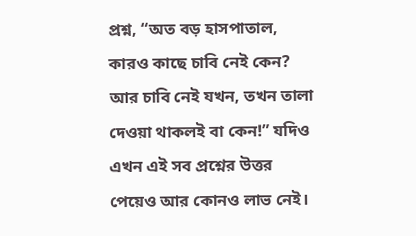প্রশ্ন, “অত বড় হাসপাতাল, কারও কাছে চাবি নেই কেন? আর চাবি নেই যখন, তখন তালা দেওয়া থাকলই বা কেন!” যদিও এখন এই সব প্রশ্নের উত্তর পেয়েও আর কোনও লাভ নেই।